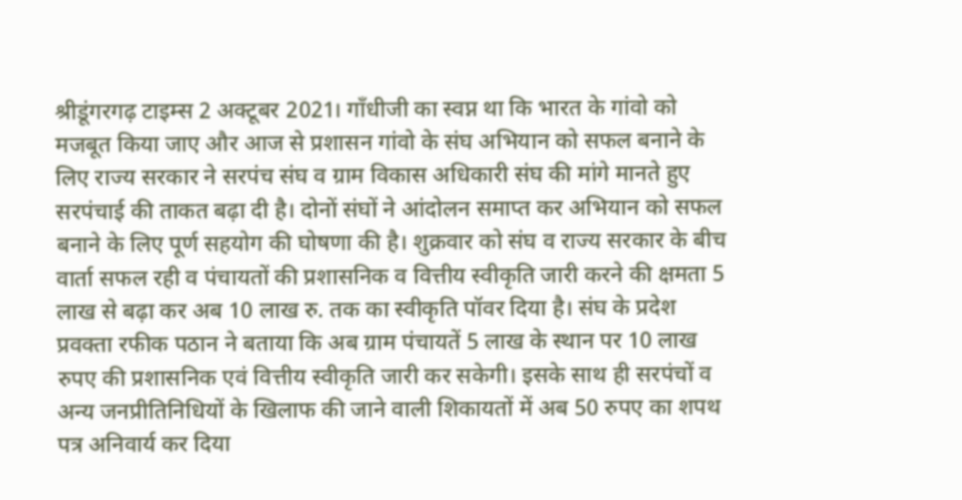श्रीडूंगरगढ़ टाइम्स 2 अक्टूबर 2021। गाँधीजी का स्वप्न था कि भारत के गांवो को मजबूत किया जाए और आज से प्रशासन गांवो के संघ अभियान को सफल बनाने के लिए राज्य सरकार ने सरपंच संघ व ग्राम विकास अधिकारी संघ की मांगे मानते हुए सरपंचाई की ताकत बढ़ा दी है। दोनों संघों ने आंदोलन समाप्त कर अभियान को सफल बनाने के लिए पूर्ण सहयोग की घोषणा की है। शुक्रवार को संघ व राज्य सरकार के बीच वार्ता सफल रही व पंचायतों की प्रशासनिक व वित्तीय स्वीकृति जारी करने की क्षमता 5 लाख से बढ़ा कर अब 10 लाख रु. तक का स्वीकृति पॉवर दिया है। संघ के प्रदेश प्रवक्ता रफीक पठान ने बताया कि अब ग्राम पंचायतें 5 लाख के स्थान पर 10 लाख रुपए की प्रशासनिक एवं वित्तीय स्वीकृति जारी कर सकेगी। इसके साथ ही सरपंचों व अन्य जनप्रीतिनिधियों के खिलाफ की जाने वाली शिकायतों में अब 50 रुपए का शपथ पत्र अनिवार्य कर दिया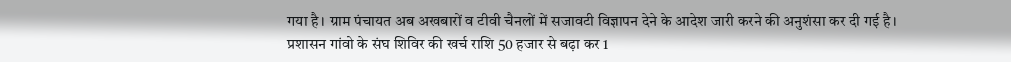गया है। ग्राम पंचायत अब अखबारों व टीवी चैनलों में सजावटी विज्ञापन देने के आदेश जारी करने की अनुशंसा कर दी गई है। प्रशासन गांवो के संघ शिविर की खर्च राशि 50 हजार से बढ़ा कर 1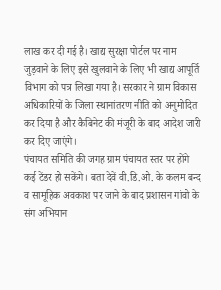लाख कर दी गई है। खाद्य सुरक्षा पोर्टल पर नाम जुड़वाने के लिए इसे खुलवाने के लिए भी खाद्य आपूर्ति विभाग को पत्र लिखा गया है। सरकार ने ग्राम विकास अधिकारियों के जिला स्थानांतरण नीति को अनुमोदित कर दिया है और कैबिनेट की मंजूरी के बाद आदेश जारी कर दिए जाएंगे।
पंचायत समिति की जगह ग्राम पंचायत स्तर पर होंगे कई टेंडर हो सकेंगे। बता देवें वी.डि.ओ. के कलम बन्द व सामूहिक अवकाश पर जाने के बाद प्रशासन गांवो के संग अभियान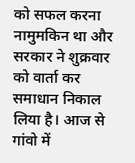को सफल करना नामुमकिन था और सरकार ने शुक्रवार को वार्ता कर समाधान निकाल लिया है। आज से गांवो में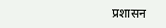प्रशासन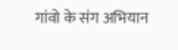गांवो के संग अभियान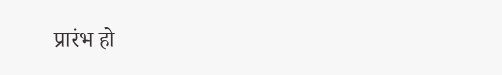प्रारंभ हो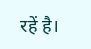रहें है।